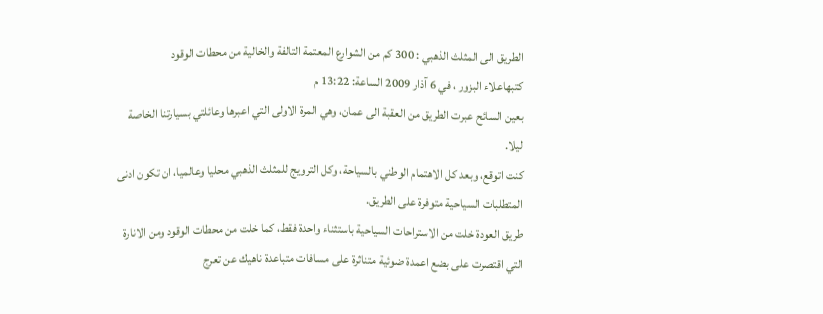الطريق الى المثلث الذهبي : 300 كم من الشوارع المعتمة التالفة والخالية من محطات الوقود
كتبهاعلاء البزور ، في 6 آذار 2009 الساعة: 13:22 م
بعين السائح عبرت الطريق من العقبة الى عمان، وهي المرة الاولى التي اعبرها وعائلتي بسيارتنا الخاصة ليلا.
كنت اتوقع، وبعد كل الاهتمام الوطني بالسياحة، وكل الترويج للمثلث الذهبي محليا وعالميا، ان تكون ادنى المتطلبات السياحية متوفرة على الطريق.
طريق العودة خلت من الاستراحات السياحية باستثناء واحدة فقط، كما خلت من محطات الوقود ومن الانارة التي اقتصرت على بضع اعمدة ضوئية متناثرة على مسافات متباعدة ناهيك عن تعرج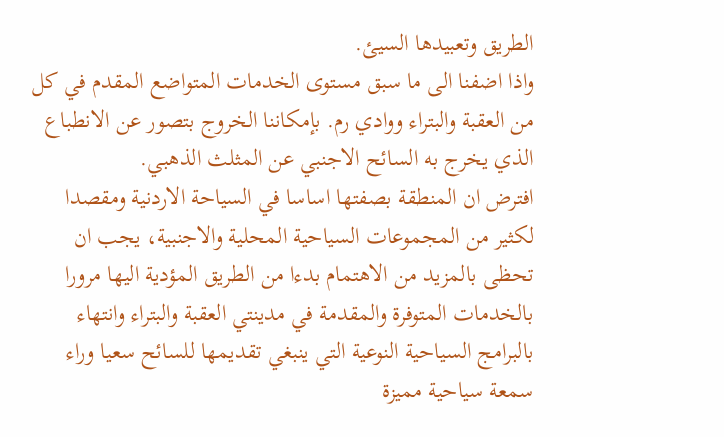الطريق وتعبيدها السيئ.
واذا اضفنا الى ما سبق مستوى الخدمات المتواضع المقدم في كل من العقبة والبتراء ووادي رم. بإمكاننا الخروج بتصور عن الانطباع الذي يخرج به السائح الاجنبي عن المثلث الذهبي.
افترض ان المنطقة بصفتها اساسا في السياحة الاردنية ومقصدا لكثير من المجموعات السياحية المحلية والاجنبية، يجب ان تحظى بالمزيد من الاهتمام بدءا من الطريق المؤدية اليها مرورا بالخدمات المتوفرة والمقدمة في مدينتي العقبة والبتراء وانتهاء بالبرامج السياحية النوعية التي ينبغي تقديمها للسائح سعيا وراء سمعة سياحية مميزة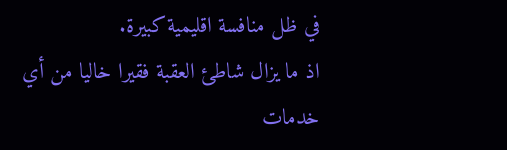في ظل منافسة اقليمية كبيرة.
اذ ما يزال شاطئ العقبة فقيرا خاليا من أي خدمات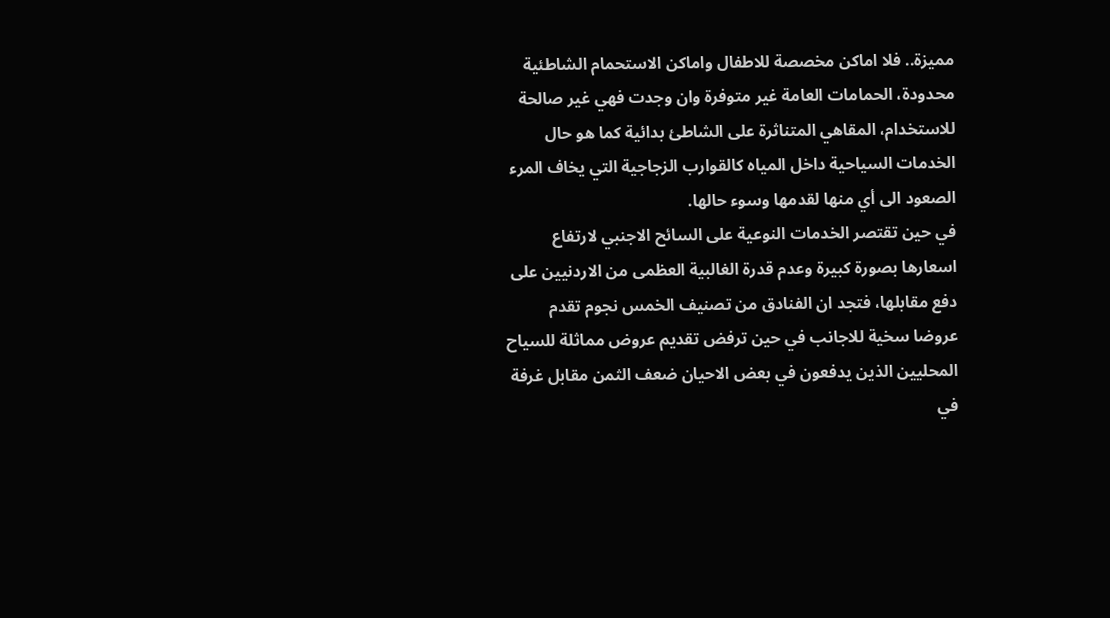مميزة.. فلا اماكن مخصصة للاطفال واماكن الاستحمام الشاطئية محدودة، الحمامات العامة غير متوفرة وان وجدت فهي غير صالحة للاستخدام، المقاهي المتناثرة على الشاطئ بدائية كما هو حال الخدمات السياحية داخل المياه كالقوارب الزجاجية التي يخاف المرء الصعود الى أي منها لقدمها وسوء حالها.
في حين تقتصر الخدمات النوعية على السائح الاجنبي لارتفاع اسعارها بصورة كبيرة وعدم قدرة الغالبية العظمى من الاردنيين على دفع مقابلها، فتجد ان الفنادق من تصنيف الخمس نجوم تقدم عروضا سخية للاجانب في حين ترفض تقديم عروض مماثلة للسياح المحليين الذين يدفعون في بعض الاحيان ضعف الثمن مقابل غرفة في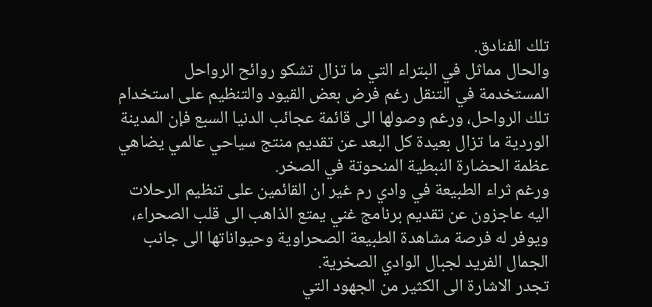تلك الفنادق.
والحال مماثل في البتراء التي ما تزال تشكو روائح الرواحل المستخدمة في التنقل رغم فرض بعض القيود والتنظيم على استخدام تلك الرواحل، ورغم وصولها الى قائمة عجائب الدنيا السبع فإن المدينة الوردية ما تزال بعيدة كل البعد عن تقديم منتج سياحي عالمي يضاهي عظمة الحضارة النبطية المنحوتة في الصخر.
ورغم ثراء الطبيعة في وادي رم غير ان القائمين على تنظيم الرحلات اليه عاجزون عن تقديم برنامج غني يمتع الذاهب الى قلب الصحراء، ويوفر له فرصة مشاهدة الطبيعة الصحراوية وحيواناتها الى جانب الجمال الفريد لجبال الوادي الصخرية.
تجدر الاشارة الى الكثير من الجهود التي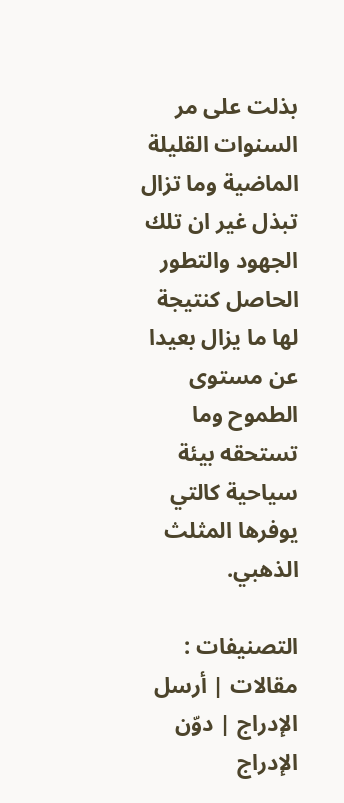بذلت على مر السنوات القليلة الماضية وما تزال تبذل غير ان تلك الجهود والتطور الحاصل كنتيجة لها ما يزال بعيدا عن مستوى الطموح وما تستحقه بيئة سياحية كالتي يوفرها المثلث الذهبي.

التصنيفات : مقالات | أرسل الإدراج | دوّن الإدراج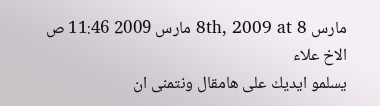مارس 8th, 2009 at 8 مارس 2009 11:46 ص
الاخ علاء
يسلمو ايديك على هامقال ونتمنى ان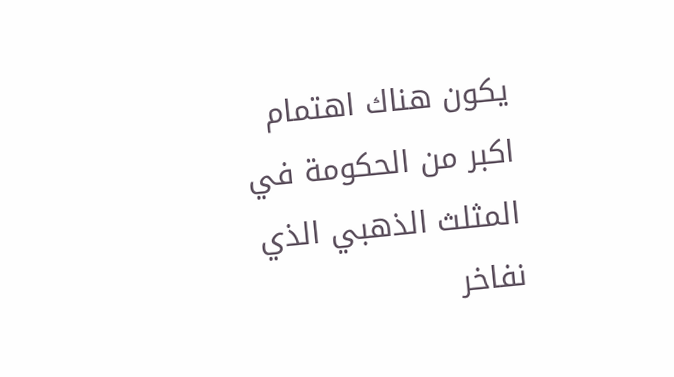يكون هناك اهتمام اكبر من الحكومة في المثلث الذهبي الذي نفاخر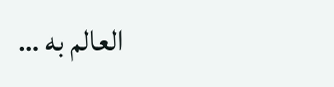العالم به …